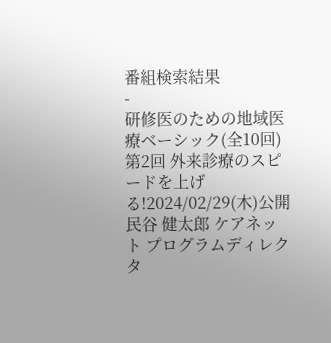番組検索結果
-
研修医のための地域医療ベーシック(全10回)第2回 外来診療のスピードを上げる!2024/02/29(木)公開 民谷 健太郎 ケアネット プログラムディレクタ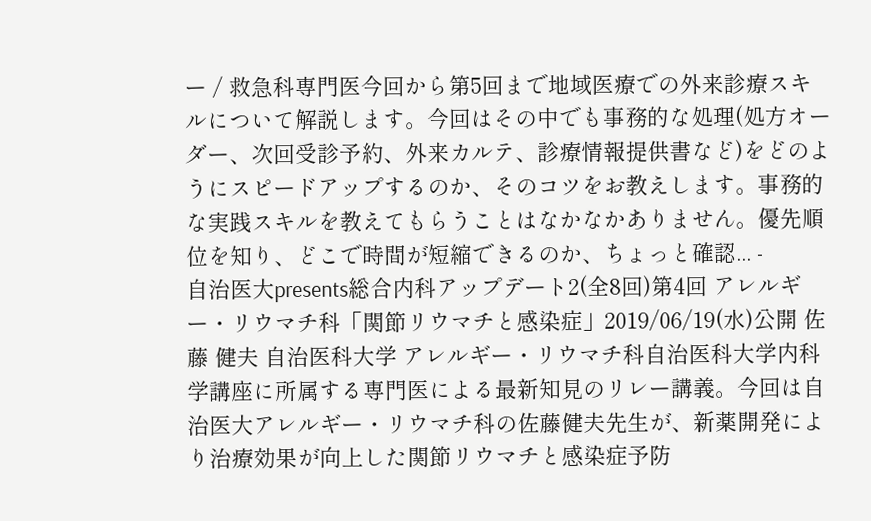ー / 救急科専門医今回から第5回まで地域医療での外来診療スキルについて解説します。今回はその中でも事務的な処理(処方オーダー、次回受診予約、外来カルテ、診療情報提供書など)をどのようにスピードアップするのか、そのコツをお教えします。事務的な実践スキルを教えてもらうことはなかなかありません。優先順位を知り、どこで時間が短縮できるのか、ちょっと確認... -
自治医大presents総合内科アップデート2(全8回)第4回 アレルギー・リウマチ科「関節リウマチと感染症」2019/06/19(水)公開 佐藤 健夫 自治医科大学 アレルギー・リウマチ科自治医科大学内科学講座に所属する専門医による最新知見のリレー講義。今回は自治医大アレルギー・リウマチ科の佐藤健夫先生が、新薬開発により治療効果が向上した関節リウマチと感染症予防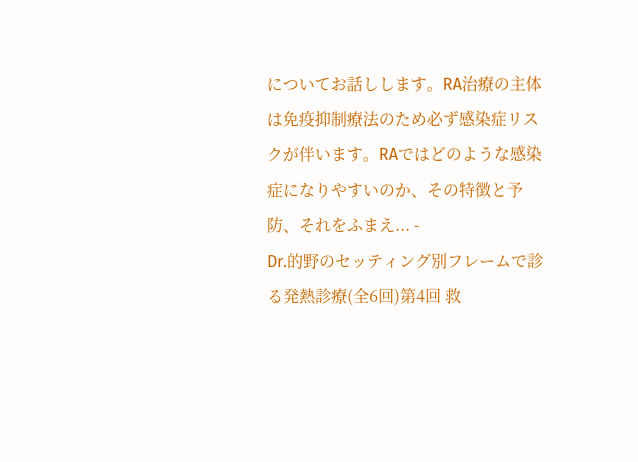についてお話しします。RA治療の主体は免疫抑制療法のため必ず感染症リスクが伴います。RAではどのような感染症になりやすいのか、その特徴と予防、それをふまえ... -
Dr.的野のセッティング別フレームで診る発熱診療(全6回)第4回 救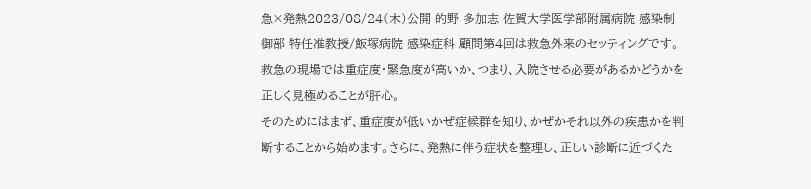急×発熱2023/08/24(木)公開 的野 多加志 佐賀大学医学部附属病院 感染制御部 特任准教授/飯塚病院 感染症科 顧問第4回は救急外来のセッティングです。救急の現場では重症度・緊急度が高いか、つまり、入院させる必要があるかどうかを正しく見極めることが肝心。
そのためにはまず、重症度が低いかぜ症候群を知り、かぜかそれ以外の疾患かを判断することから始めます。さらに、発熱に伴う症状を整理し、正しい診断に近づくた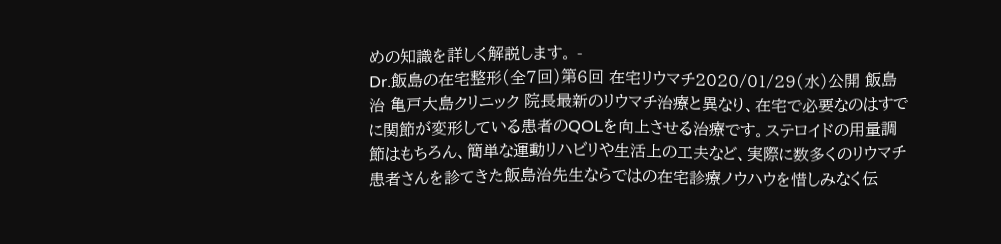めの知識を詳しく解説します。 -
Dr.飯島の在宅整形(全7回)第6回 在宅リウマチ2020/01/29(水)公開 飯島 治 亀戸大島クリニック 院長最新のリウマチ治療と異なり、在宅で必要なのはすでに関節が変形している患者のQOLを向上させる治療です。ステロイドの用量調節はもちろん、簡単な運動リハビリや生活上の工夫など、実際に数多くのリウマチ患者さんを診てきた飯島治先生ならではの在宅診療ノウハウを惜しみなく伝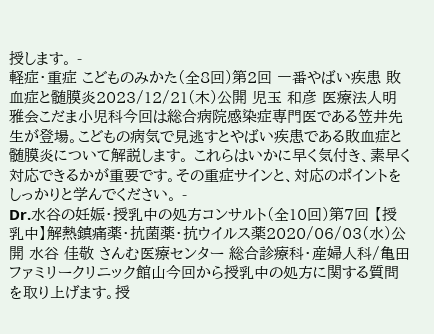授します。 -
軽症・重症 こどものみかた(全8回)第2回 一番やばい疾患 敗血症と髄膜炎2023/12/21(木)公開 児玉 和彦 医療法人明雅会こだま小児科今回は総合病院感染症専門医である笠井先生が登場。こどもの病気で見逃すとやばい疾患である敗血症と髄膜炎について解説します。 これらはいかに早く気付き、素早く対応できるかが重要です。その重症サインと、対応のポイントをしっかりと学んでください。 -
Dr.水谷の妊娠・授乳中の処方コンサルト(全10回)第7回 【授乳中】解熱鎮痛薬・抗菌薬・抗ウイルス薬2020/06/03(水)公開 水谷 佳敬 さんむ医療センター 総合診療科・産婦人科/亀田ファミリークリニック館山今回から授乳中の処方に関する質問を取り上げます。授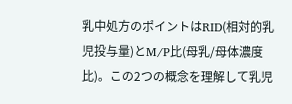乳中処方のポイントはRID(相対的乳児投与量)とM/P比(母乳/母体濃度比)。この2つの概念を理解して乳児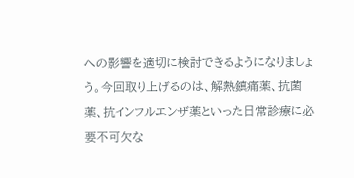への影響を適切に検討できるようになりましょう。今回取り上げるのは、解熱鎮痛薬、抗菌薬、抗インフルエンザ薬といった日常診療に必要不可欠な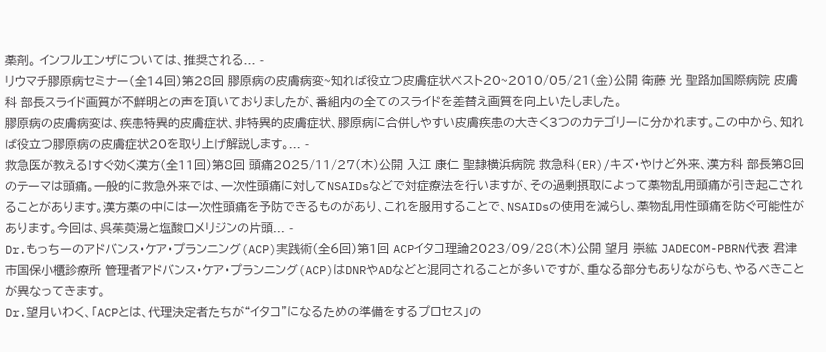薬剤。 インフルエンザについては、推奨される... -
リウマチ膠原病セミナー(全14回)第28回 膠原病の皮膚病変~知れば役立つ皮膚症状ベスト20~2010/05/21(金)公開 衛藤 光 聖路加国際病院 皮膚科 部長スライド画質が不鮮明との声を頂いておりましたが、番組内の全てのスライドを差替え画質を向上いたしました。
膠原病の皮膚病変は、疾患特異的皮膚症状、非特異的皮膚症状、膠原病に合併しやすい皮膚疾患の大きく3つのカテゴリーに分かれます。この中から、知れば役立つ膠原病の皮膚症状20を取り上げ解説します。... -
救急医が教える!すぐ効く漢方(全11回)第8回 頭痛2025/11/27(木)公開 入江 康仁 聖隷横浜病院 救急科(ER)/キズ・やけど外来、漢方科 部長第8回のテーマは頭痛。一般的に救急外来では、一次性頭痛に対してNSAIDsなどで対症療法を行いますが、その過剰摂取によって薬物乱用頭痛が引き起こされることがあります。漢方薬の中には一次性頭痛を予防できるものがあり、これを服用することで、NSAIDsの使用を減らし、薬物乱用性頭痛を防ぐ可能性があります。今回は、呉茱萸湯と塩酸ロメリジンの片頭... -
Dr.もっちーのアドバンス・ケア・プランニング(ACP)実践術(全6回)第1回 ACPイタコ理論2023/09/28(木)公開 望月 崇紘 JADECOM-PBRN代表 君津市国保小櫃診療所 管理者アドバンス・ケア・プランニング(ACP)はDNRやADなどと混同されることが多いですが、重なる部分もありながらも、やるべきことが異なってきます。
Dr.望月いわく、「ACPとは、代理決定者たちが“イタコ”になるための準備をするプロセス」の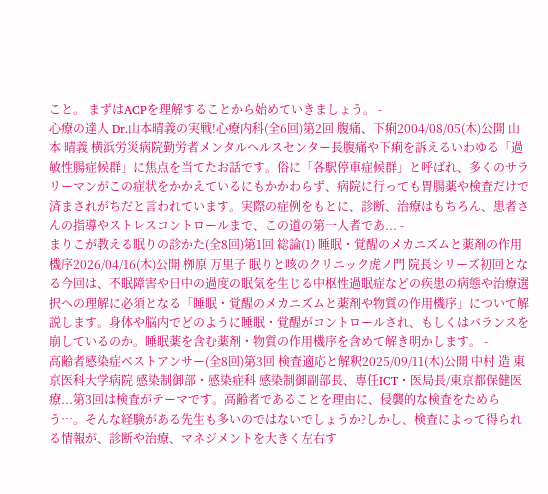こと。 まずはACPを理解することから始めていきましょう。 -
心療の達人 Dr.山本晴義の実戦!心療内科(全6回)第2回 腹痛、下痢2004/08/05(木)公開 山本 晴義 横浜労災病院勤労者メンタルヘルスセンター長腹痛や下痢を訴えるいわゆる「過敏性腸症候群」に焦点を当てたお話です。俗に「各駅停車症候群」と呼ばれ、多くのサラリーマンがこの症状をかかえているにもかかわらず、病院に行っても胃腸薬や検査だけで済まされがちだと言われています。実際の症例をもとに、診断、治療はもちろん、患者さんの指導やストレスコントロールまで、この道の第一人者であ... -
まりこが教える眠りの診かた(全8回)第1回 総論(1) 睡眠・覚醒のメカニズムと薬剤の作用機序2026/04/16(木)公開 栁原 万里子 眠りと咳のクリニック虎ノ門 院長シリーズ初回となる今回は、不眠障害や日中の過度の眠気を生じる中枢性過眠症などの疾患の病態や治療選択への理解に必須となる「睡眠・覚醒のメカニズムと薬剤や物質の作用機序」について解説します。身体や脳内でどのように睡眠・覚醒がコントロールされ、もしくはバランスを崩しているのか。睡眠薬を含む薬剤・物質の作用機序を含めて解き明かします。 -
高齢者感染症ベストアンサー(全8回)第3回 検査適応と解釈2025/09/11(木)公開 中村 造 東京医科大学病院 感染制御部・感染症科 感染制御副部長、専任ICT・医局長/東京都保健医療...第3回は検査がテーマです。高齢者であることを理由に、侵襲的な検査をためらう…。そんな経験がある先生も多いのではないでしょうか?しかし、検査によって得られる情報が、診断や治療、マネジメントを大きく左右す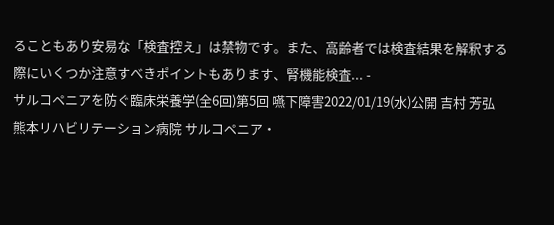ることもあり安易な「検査控え」は禁物です。また、高齢者では検査結果を解釈する際にいくつか注意すべきポイントもあります、腎機能検査... -
サルコペニアを防ぐ臨床栄養学(全6回)第5回 嚥下障害2022/01/19(水)公開 吉村 芳弘 熊本リハビリテーション病院 サルコペニア・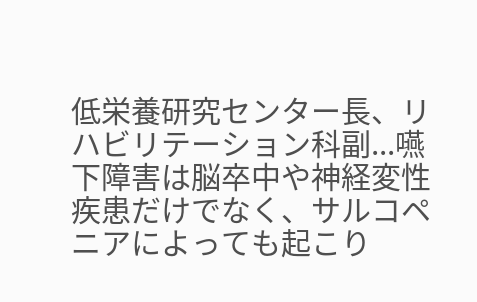低栄養研究センター長、リハビリテーション科副...嚥下障害は脳卒中や神経変性疾患だけでなく、サルコペニアによっても起こり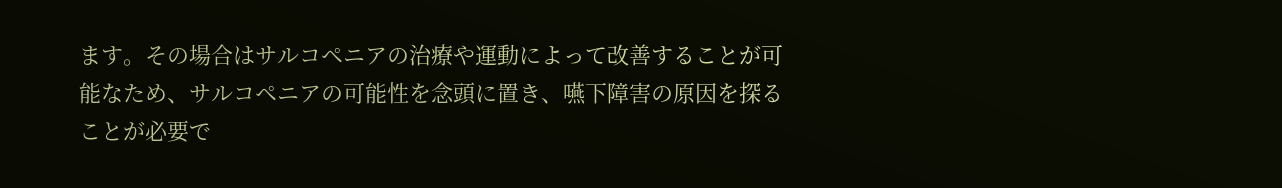ます。その場合はサルコペニアの治療や運動によって改善することが可能なため、サルコペニアの可能性を念頭に置き、嚥下障害の原因を探ることが必要で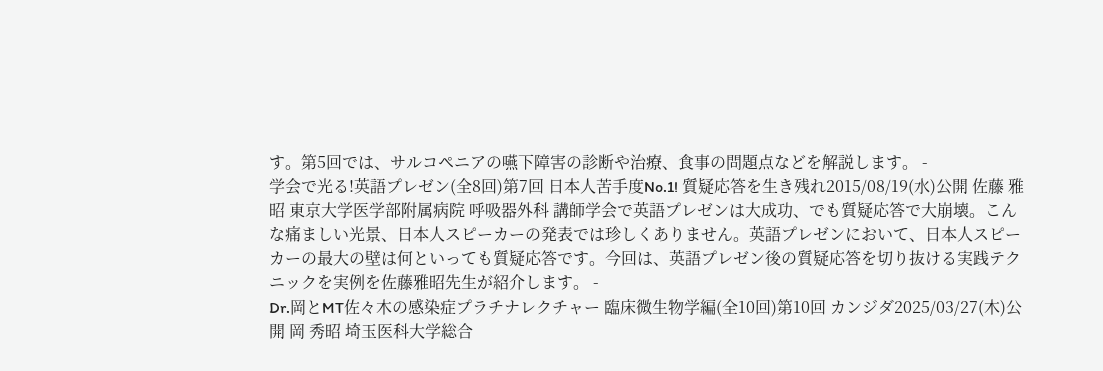す。第5回では、サルコペニアの嚥下障害の診断や治療、食事の問題点などを解説します。 -
学会で光る!英語プレゼン(全8回)第7回 日本人苦手度No.1! 質疑応答を生き残れ2015/08/19(水)公開 佐藤 雅昭 東京大学医学部附属病院 呼吸器外科 講師学会で英語プレゼンは大成功、でも質疑応答で大崩壊。こんな痛ましい光景、日本人スピーカーの発表では珍しくありません。英語プレゼンにおいて、日本人スピーカーの最大の壁は何といっても質疑応答です。今回は、英語プレゼン後の質疑応答を切り抜ける実践テクニックを実例を佐藤雅昭先生が紹介します。 -
Dr.岡とMT佐々木の感染症プラチナレクチャー 臨床微生物学編(全10回)第10回 カンジダ2025/03/27(木)公開 岡 秀昭 埼玉医科大学総合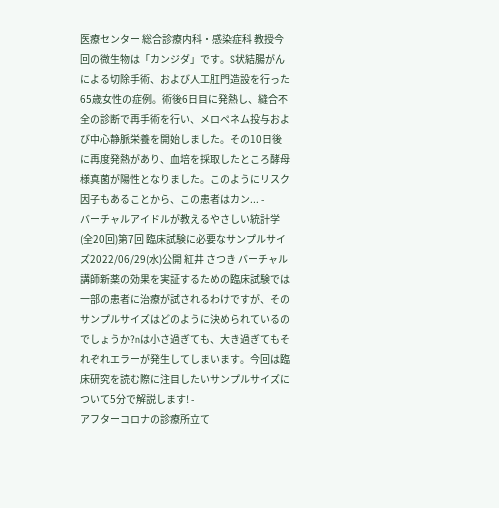医療センター 総合診療内科・感染症科 教授今回の微生物は「カンジダ」です。S状結腸がんによる切除手術、および人工肛門造設を行った65歳女性の症例。術後6日目に発熱し、縫合不全の診断で再手術を行い、メロペネム投与および中心静脈栄養を開始しました。その10日後に再度発熱があり、血培を採取したところ酵母様真菌が陽性となりました。このようにリスク因子もあることから、この患者はカン... -
バーチャルアイドルが教えるやさしい統計学(全20回)第7回 臨床試験に必要なサンプルサイズ2022/06/29(水)公開 紅井 さつき バーチャル講師新薬の効果を実証するための臨床試験では一部の患者に治療が試されるわけですが、そのサンプルサイズはどのように決められているのでしょうか?nは小さ過ぎても、大き過ぎてもそれぞれエラーが発生してしまいます。今回は臨床研究を読む際に注目したいサンプルサイズについて5分で解説します! -
アフターコロナの診療所立て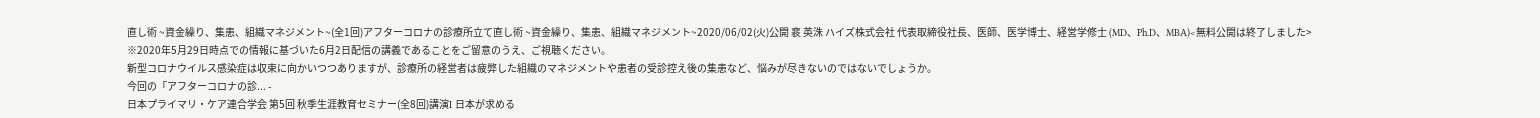直し術 ~資金繰り、集患、組織マネジメント~(全1回)アフターコロナの診療所立て直し術 ~資金繰り、集患、組織マネジメント~2020/06/02(火)公開 裵 英洙 ハイズ株式会社 代表取締役社長、医師、医学博士、経営学修士 (MD、Ph.D、MBA)<無料公開は終了しました>
※2020年5月29日時点での情報に基づいた6月2日配信の講義であることをご留意のうえ、ご視聴ください。
新型コロナウイルス感染症は収束に向かいつつありますが、診療所の経営者は疲弊した組織のマネジメントや患者の受診控え後の集患など、悩みが尽きないのではないでしょうか。
今回の「アフターコロナの診... -
日本プライマリ・ケア連合学会 第5回 秋季生涯教育セミナー(全8回)講演I 日本が求める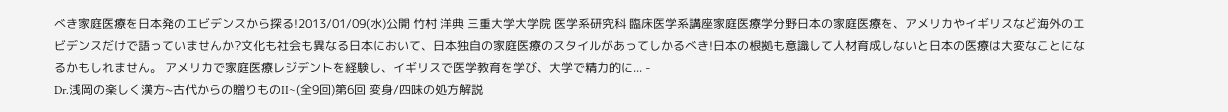べき家庭医療を日本発のエビデンスから探る!2013/01/09(水)公開 竹村 洋典 三重大学大学院 医学系研究科 臨床医学系講座家庭医療学分野日本の家庭医療を、アメリカやイギリスなど海外のエビデンスだけで語っていませんか?文化も社会も異なる日本において、日本独自の家庭医療のスタイルがあってしかるべき!日本の根拠も意識して人材育成しないと日本の医療は大変なことになるかもしれません。 アメリカで家庭医療レジデントを経験し、イギリスで医学教育を学び、大学で精力的に... -
Dr.浅岡の楽しく漢方~古代からの贈りものII~(全9回)第6回 変身/四味の処方解説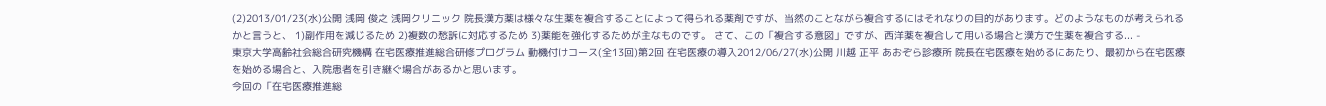(2)2013/01/23(水)公開 浅岡 俊之 浅岡クリニック 院長漢方薬は様々な生薬を複合することによって得られる薬剤ですが、当然のことながら複合するにはそれなりの目的があります。どのようなものが考えられるかと言うと、 1)副作用を減じるため 2)複数の愁訴に対応するため 3)薬能を強化するためが主なものです。 さて、この「複合する意図」ですが、西洋薬を複合して用いる場合と漢方で生薬を複合する... -
東京大学高齢社会総合研究機構 在宅医療推進総合研修プログラム 動機付けコース(全13回)第2回 在宅医療の導入2012/06/27(水)公開 川越 正平 あおぞら診療所 院長在宅医療を始めるにあたり、最初から在宅医療を始める場合と、入院患者を引き継ぐ場合があるかと思います。
今回の「在宅医療推進総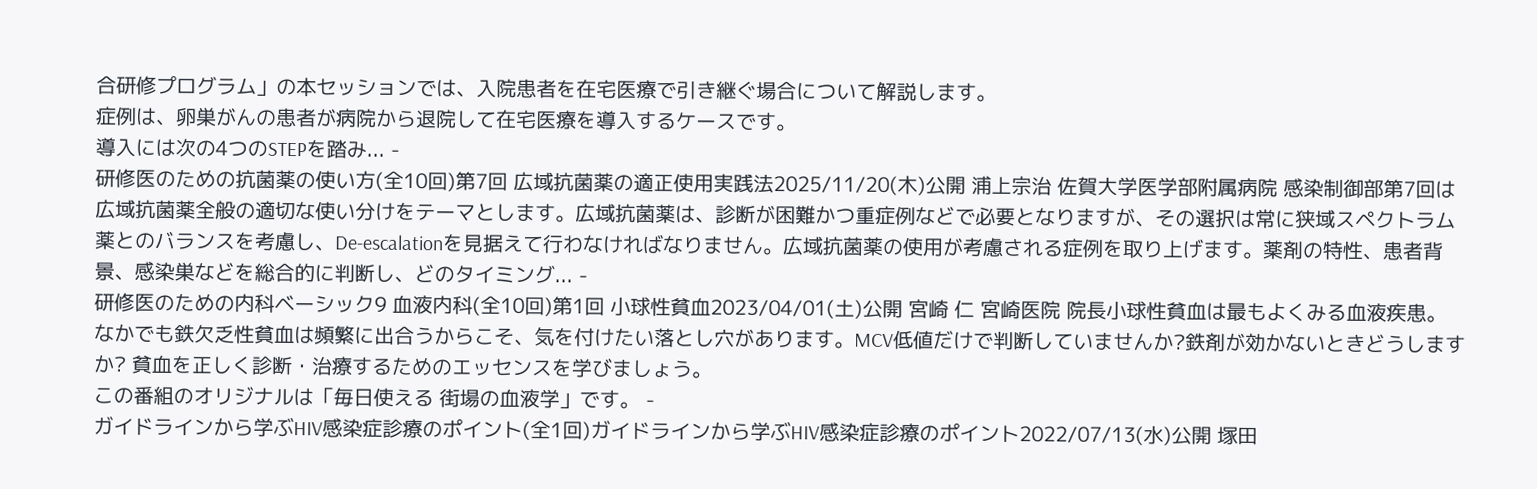合研修プログラム」の本セッションでは、入院患者を在宅医療で引き継ぐ場合について解説します。
症例は、卵巣がんの患者が病院から退院して在宅医療を導入するケースです。
導入には次の4つのSTEPを踏み... -
研修医のための抗菌薬の使い方(全10回)第7回 広域抗菌薬の適正使用実践法2025/11/20(木)公開 浦上宗治 佐賀大学医学部附属病院 感染制御部第7回は広域抗菌薬全般の適切な使い分けをテーマとします。広域抗菌薬は、診断が困難かつ重症例などで必要となりますが、その選択は常に狭域スペクトラム薬とのバランスを考慮し、De-escalationを見据えて行わなければなりません。広域抗菌薬の使用が考慮される症例を取り上げます。薬剤の特性、患者背景、感染巣などを総合的に判断し、どのタイミング... -
研修医のための内科ベーシック9 血液内科(全10回)第1回 小球性貧血2023/04/01(土)公開 宮崎 仁 宮崎医院 院長小球性貧血は最もよくみる血液疾患。なかでも鉄欠乏性貧血は頻繁に出合うからこそ、気を付けたい落とし穴があります。MCV低値だけで判断していませんか?鉄剤が効かないときどうしますか? 貧血を正しく診断・治療するためのエッセンスを学びましょう。
この番組のオリジナルは「毎日使える 街場の血液学」です。 -
ガイドラインから学ぶHIV感染症診療のポイント(全1回)ガイドラインから学ぶHIV感染症診療のポイント2022/07/13(水)公開 塚田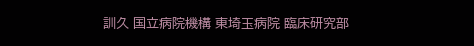訓久 国立病院機構 東埼玉病院 臨床研究部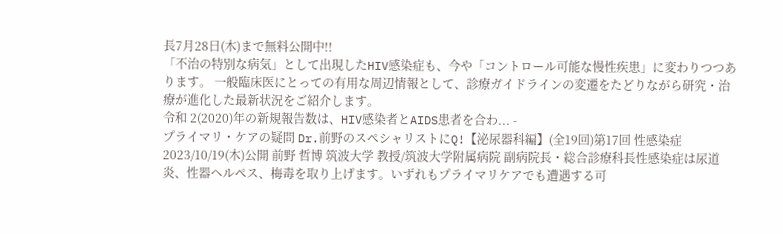長7月28日(木)まで無料公開中!!
「不治の特別な病気」として出現したHIV感染症も、今や「コントロール可能な慢性疾患」に変わりつつあります。 一般臨床医にとっての有用な周辺情報として、診療ガイドラインの変遷をたどりながら研究・治療が進化した最新状況をご紹介します。
令和 2(2020)年の新規報告数は、HIV感染者とAIDS患者を合わ... -
プライマリ・ケアの疑問 Dr.前野のスペシャリストにQ!【泌尿器科編】(全19回)第17回 性感染症2023/10/19(木)公開 前野 哲博 筑波大学 教授/筑波大学附属病院 副病院長・総合診療科長性感染症は尿道炎、性器ヘルペス、梅毒を取り上げます。いずれもプライマリケアでも遭遇する可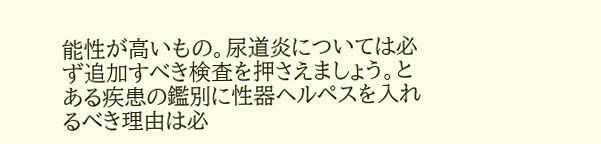能性が高いもの。尿道炎については必ず追加すべき検査を押さえましょう。とある疾患の鑑別に性器ヘルペスを入れるべき理由は必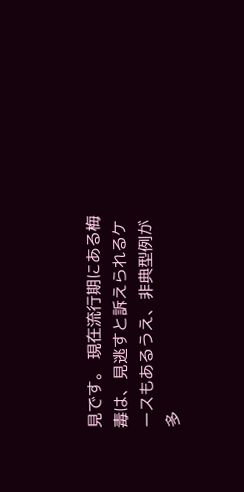見です。 現在流行期にある梅毒は、見逃すと訴えられるケースもあるうえ、非典型例が多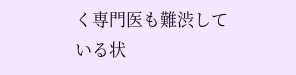く専門医も難渋している状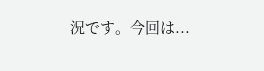況です。今回は...